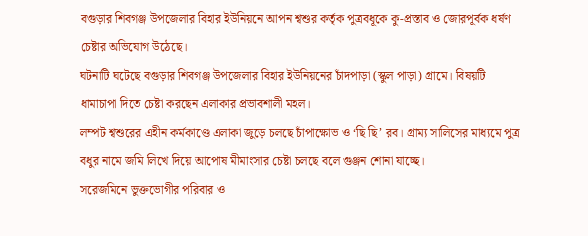বগুড়ার শিবগঞ্জ উপজেলার বিহার ইউনিয়নে আপন শ্বশুর কর্তৃক পুত্রবধূকে কু-প্রস্তাব ও জোরপূর্বক ধর্ষণ চেষ্টার অভিযোগ উঠেছে।
ঘটনাটি ঘটেছে বগুড়ার শিবগঞ্জ উপজেলার বিহার ইউনিয়নের চাঁদপাড়া (স্কুল পাড়া) গ্রামে। বিষয়টি ধামাচাপা দিতে চেষ্টা করছেন এলাকার প্রভাবশালী মহল।
লম্পট শ্বশুরের এহীন কর্মকাণ্ডে এলাকা জুড়ে চলছে চাঁপাক্ষোভ ও ‘ছি ছি’ রব। গ্রাম্য সালিসের মাধ্যমে পুত্র বধুর নামে জমি লিখে দিয়ে আপোষ মীমাংসার চেষ্টা চলছে বলে গুঞ্জন শোনা যাচ্ছে।
সরেজমিনে ভুক্তভোগীর পরিবার ও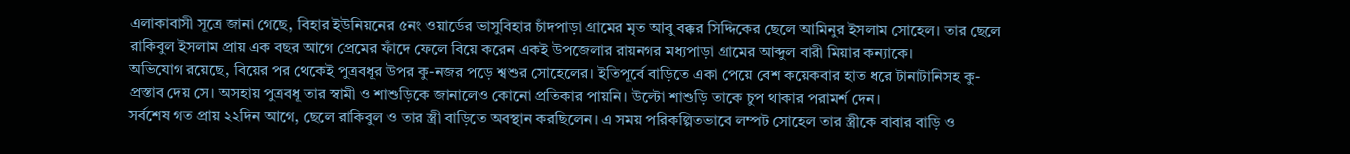এলাকাবাসী সূত্রে জানা গেছে, বিহার ইউনিয়নের ৫নং ওয়ার্ডের ভাসুবিহার চাঁদপাড়া গ্রামের মৃত আবু বক্কর সিদ্দিকের ছেলে আমিনুর ইসলাম সোহেল। তার ছেলে রাকিবুল ইসলাম প্রায় এক বছর আগে প্রেমের ফাঁদে ফেলে বিয়ে করেন একই উপজেলার রায়নগর মধ্যপাড়া গ্রামের আব্দুল বারী মিয়ার কন্যাকে।
অভিযোগ রয়েছে, বিয়ের পর থেকেই পুত্রবধূর উপর কু-নজর পড়ে শ্বশুর সোহেলের। ইতিপূর্বে বাড়িতে একা পেয়ে বেশ কয়েকবার হাত ধরে টানাটানিসহ কু-প্রস্তাব দেয় সে। অসহায় পুত্রবধূ তার স্বামী ও শাশুড়িকে জানালেও কোনো প্রতিকার পায়নি। উল্টো শাশুড়ি তাকে চুপ থাকার পরামর্শ দেন।
সর্বশেষ গত প্রায় ২২দিন আগে, ছেলে রাকিবুল ও তার স্ত্রী বাড়িতে অবস্থান করছিলেন। এ সময় পরিকল্পিতভাবে লম্পট সোহেল তার স্ত্রীকে বাবার বাড়ি ও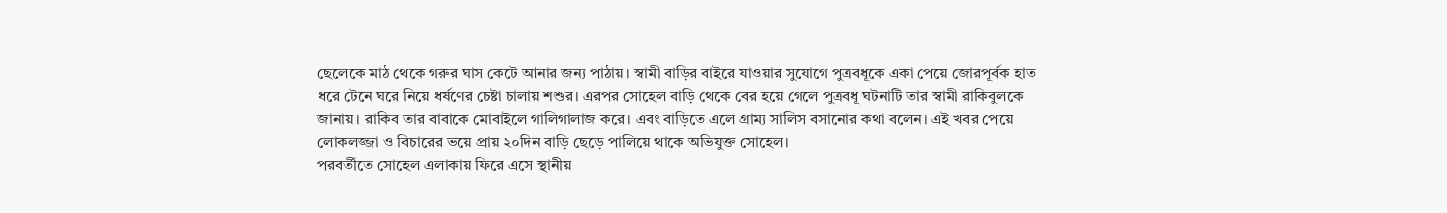ছেলেকে মাঠ থেকে গরুর ঘাস কেটে আনার জন্য পাঠায়। স্বামী বাড়ির বাইরে যাওয়ার সুযোগে পুত্রবধূকে একা পেয়ে জোরপূর্বক হাত ধরে টেনে ঘরে নিয়ে ধর্ষণের চেষ্টা চালায় শশুর। এরপর সোহেল বাড়ি থেকে বের হয়ে গেলে পুত্রবধূ ঘটনাটি তার স্বামী রাকিবুলকে জানায়। রাকিব তার বাবাকে মোবাইলে গালিগালাজ করে। এবং বাড়িতে এলে গ্রাম্য সালিস বসানোর কথা বলেন। এই খবর পেয়ে লোকলজ্জা ও বিচারের ভয়ে প্রায় ২০দিন বাড়ি ছেড়ে পালিয়ে থাকে অভিযুক্ত সোহেল।
পরবর্তীতে সোহেল এলাকায় ফিরে এসে স্থানীয়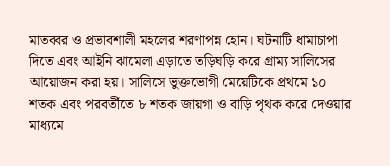মাতব্বর ও প্রভাবশালী মহলের শরণাপন্ন হোন। ঘটনাটি ধামাচাপা দিতে এবং আইনি ঝামেলা এড়াতে তড়িঘড়ি করে গ্রাম্য সালিসের আয়োজন করা হয়। সালিসে ভুক্তভোগী মেয়েটিকে প্রথমে ১০ শতক এবং পরবর্তীতে ৮ শতক জায়গা ও বাড়ি পৃথক করে দেওয়ার মাধ্যমে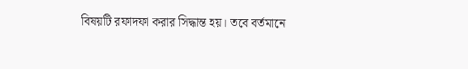বিষয়টি রফাদফা করার সিদ্ধান্ত হয়। তবে বর্তমানে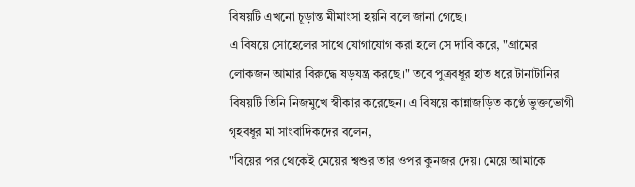বিষয়টি এখনো চূড়ান্ত মীমাংসা হয়নি বলে জানা গেছে।
এ বিষয়ে সোহেলের সাথে যোগাযোগ করা হলে সে দাবি করে, "গ্রামের লোকজন আমার বিরুদ্ধে ষড়যন্ত্র করছে।" তবে পুত্রবধূর হাত ধরে টানাটানির বিষয়টি তিনি নিজমুখে স্বীকার করেছেন। এ বিষয়ে কান্নাজড়িত কণ্ঠে ভুক্তভোগী গৃহবধূর মা সাংবাদিকদের বলেন,
"বিয়ের পর থেকেই মেয়ের শ্বশুর তার ওপর কুনজর দেয়। মেয়ে আমাকে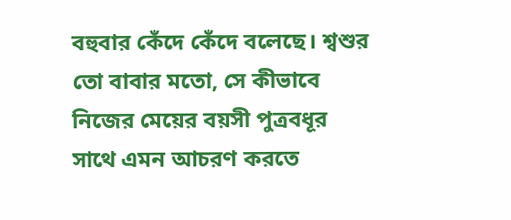বহুবার কেঁদে কেঁদে বলেছে। শ্বশুর তো বাবার মতো, সে কীভাবে নিজের মেয়ের বয়সী পুত্রবধূর সাথে এমন আচরণ করতে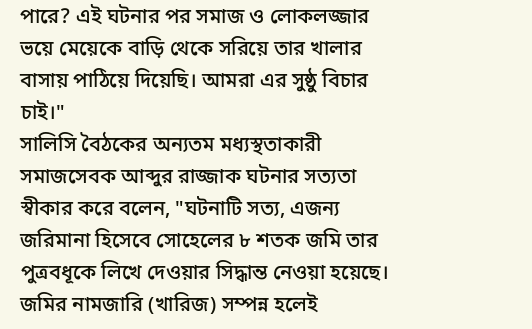পারে? এই ঘটনার পর সমাজ ও লোকলজ্জার ভয়ে মেয়েকে বাড়ি থেকে সরিয়ে তার খালার বাসায় পাঠিয়ে দিয়েছি। আমরা এর সুষ্ঠু বিচার চাই।"
সালিসি বৈঠকের অন্যতম মধ্যস্থতাকারী সমাজসেবক আব্দুর রাজ্জাক ঘটনার সত্যতা স্বীকার করে বলেন, "ঘটনাটি সত্য, এজন্য জরিমানা হিসেবে সোহেলের ৮ শতক জমি তার পুত্রবধূকে লিখে দেওয়ার সিদ্ধান্ত নেওয়া হয়েছে। জমির নামজারি (খারিজ) সম্পন্ন হলেই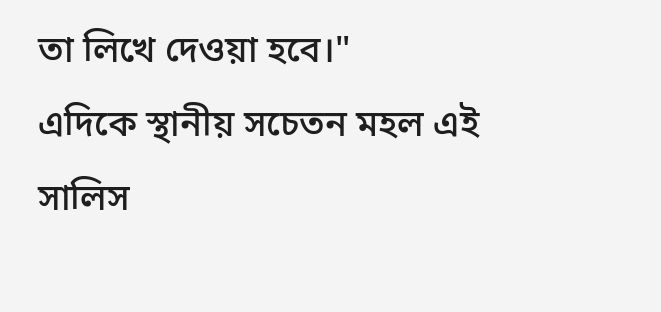তা লিখে দেওয়া হবে।"
এদিকে স্থানীয় সচেতন মহল এই সালিস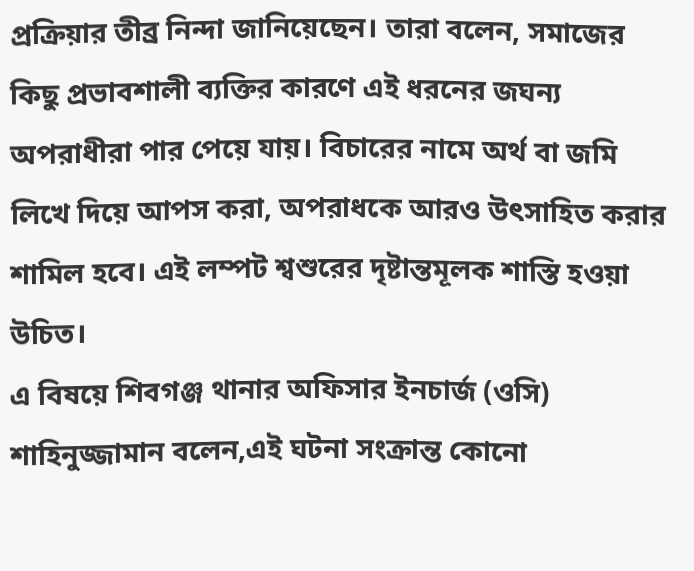প্রক্রিয়ার তীব্র নিন্দা জানিয়েছেন। তারা বলেন, সমাজের কিছু প্রভাবশালী ব্যক্তির কারণে এই ধরনের জঘন্য অপরাধীরা পার পেয়ে যায়। বিচারের নামে অর্থ বা জমি লিখে দিয়ে আপস করা, অপরাধকে আরও উৎসাহিত করার শামিল হবে। এই লম্পট শ্বশুরের দৃষ্টান্তমূলক শাস্তি হওয়া উচিত।
এ বিষয়ে শিবগঞ্জ থানার অফিসার ইনচার্জ (ওসি) শাহিনুজ্জামান বলেন,এই ঘটনা সংক্রান্ত কোনো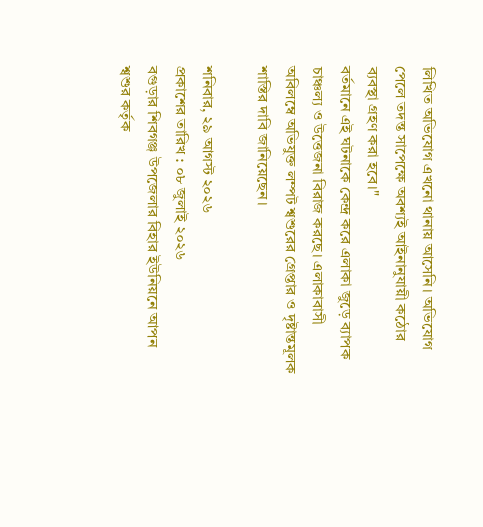লিখিত অভিযোগ এখনো থানায় আসেনি। অভিযোগ পেলে তদন্ত সাপেক্ষে অবশ্যই আইনানুযায়ী কঠোর ব্যবস্থা গ্রহণ করা হবে।"
বর্তমানে এই ঘটনাকে কেন্দ্র করে এলাকা জুড়ে ব্যাপক চাঞ্চল্য ও উত্তেজনা বিরাজ করছে। এলাকাবাসী অবিলম্বে অভিযুক্ত লম্পট শ্বশুরের গ্রেপ্তার ও দৃষ্টান্তমূলক শাস্তির দাবি জানিয়েছেন।

শনিবার, ২৯ আগস্ট ২০২৬
প্রকাশের তারিখ : ০৮ জুলাই ২০২৬
বগুড়ার শিবগঞ্জ উপজেলার বিহার ইউনিয়নে আপন শ্বশুর কর্তৃক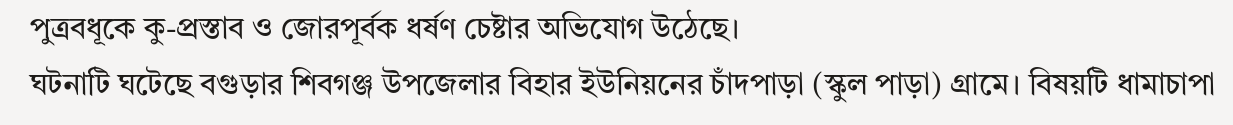পুত্রবধূকে কু-প্রস্তাব ও জোরপূর্বক ধর্ষণ চেষ্টার অভিযোগ উঠেছে।
ঘটনাটি ঘটেছে বগুড়ার শিবগঞ্জ উপজেলার বিহার ইউনিয়নের চাঁদপাড়া (স্কুল পাড়া) গ্রামে। বিষয়টি ধামাচাপা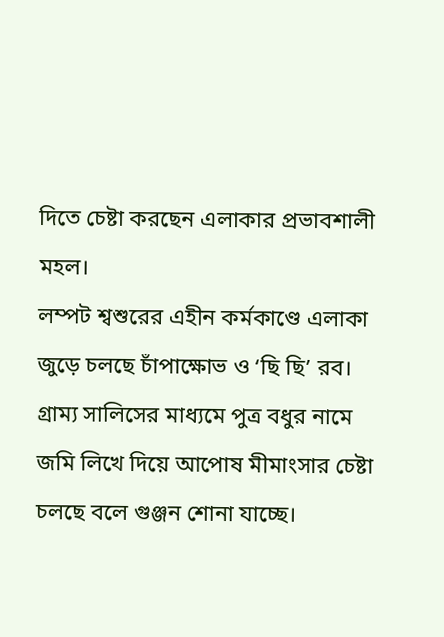দিতে চেষ্টা করছেন এলাকার প্রভাবশালী মহল।
লম্পট শ্বশুরের এহীন কর্মকাণ্ডে এলাকা জুড়ে চলছে চাঁপাক্ষোভ ও ‘ছি ছি’ রব। গ্রাম্য সালিসের মাধ্যমে পুত্র বধুর নামে জমি লিখে দিয়ে আপোষ মীমাংসার চেষ্টা চলছে বলে গুঞ্জন শোনা যাচ্ছে।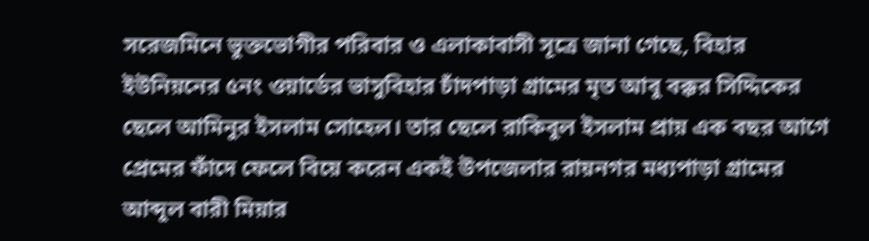সরেজমিনে ভুক্তভোগীর পরিবার ও এলাকাবাসী সূত্রে জানা গেছে, বিহার ইউনিয়নের ৫নং ওয়ার্ডের ভাসুবিহার চাঁদপাড়া গ্রামের মৃত আবু বক্কর সিদ্দিকের ছেলে আমিনুর ইসলাম সোহেল। তার ছেলে রাকিবুল ইসলাম প্রায় এক বছর আগে প্রেমের ফাঁদে ফেলে বিয়ে করেন একই উপজেলার রায়নগর মধ্যপাড়া গ্রামের আব্দুল বারী মিয়ার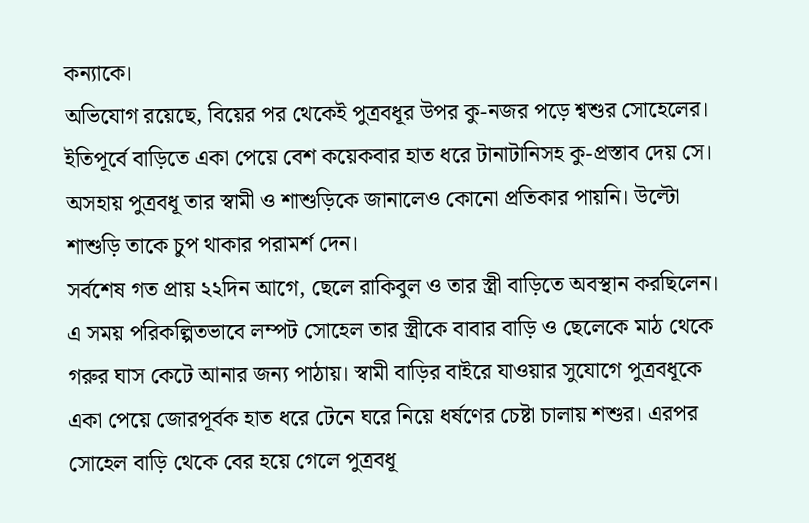কন্যাকে।
অভিযোগ রয়েছে, বিয়ের পর থেকেই পুত্রবধূর উপর কু-নজর পড়ে শ্বশুর সোহেলের। ইতিপূর্বে বাড়িতে একা পেয়ে বেশ কয়েকবার হাত ধরে টানাটানিসহ কু-প্রস্তাব দেয় সে। অসহায় পুত্রবধূ তার স্বামী ও শাশুড়িকে জানালেও কোনো প্রতিকার পায়নি। উল্টো শাশুড়ি তাকে চুপ থাকার পরামর্শ দেন।
সর্বশেষ গত প্রায় ২২দিন আগে, ছেলে রাকিবুল ও তার স্ত্রী বাড়িতে অবস্থান করছিলেন। এ সময় পরিকল্পিতভাবে লম্পট সোহেল তার স্ত্রীকে বাবার বাড়ি ও ছেলেকে মাঠ থেকে গরুর ঘাস কেটে আনার জন্য পাঠায়। স্বামী বাড়ির বাইরে যাওয়ার সুযোগে পুত্রবধূকে একা পেয়ে জোরপূর্বক হাত ধরে টেনে ঘরে নিয়ে ধর্ষণের চেষ্টা চালায় শশুর। এরপর সোহেল বাড়ি থেকে বের হয়ে গেলে পুত্রবধূ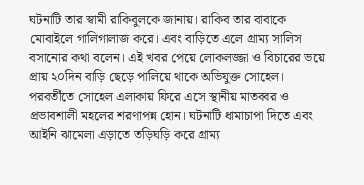ঘটনাটি তার স্বামী রাকিবুলকে জানায়। রাকিব তার বাবাকে মোবাইলে গালিগালাজ করে। এবং বাড়িতে এলে গ্রাম্য সালিস বসানোর কথা বলেন। এই খবর পেয়ে লোকলজ্জা ও বিচারের ভয়ে প্রায় ২০দিন বাড়ি ছেড়ে পালিয়ে থাকে অভিযুক্ত সোহেল।
পরবর্তীতে সোহেল এলাকায় ফিরে এসে স্থানীয় মাতব্বর ও প্রভাবশালী মহলের শরণাপন্ন হোন। ঘটনাটি ধামাচাপা দিতে এবং আইনি ঝামেলা এড়াতে তড়িঘড়ি করে গ্রাম্য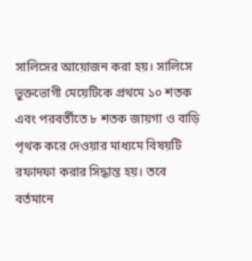সালিসের আয়োজন করা হয়। সালিসে ভুক্তভোগী মেয়েটিকে প্রথমে ১০ শতক এবং পরবর্তীতে ৮ শতক জায়গা ও বাড়ি পৃথক করে দেওয়ার মাধ্যমে বিষয়টি রফাদফা করার সিদ্ধান্ত হয়। তবে বর্তমানে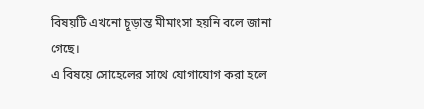বিষয়টি এখনো চূড়ান্ত মীমাংসা হয়নি বলে জানা গেছে।
এ বিষয়ে সোহেলের সাথে যোগাযোগ করা হলে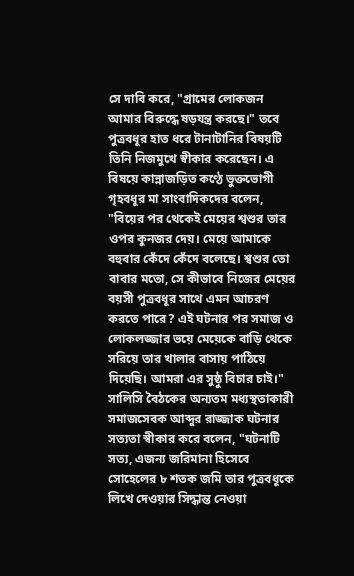সে দাবি করে, "গ্রামের লোকজন আমার বিরুদ্ধে ষড়যন্ত্র করছে।" তবে পুত্রবধূর হাত ধরে টানাটানির বিষয়টি তিনি নিজমুখে স্বীকার করেছেন। এ বিষয়ে কান্নাজড়িত কণ্ঠে ভুক্তভোগী গৃহবধূর মা সাংবাদিকদের বলেন,
"বিয়ের পর থেকেই মেয়ের শ্বশুর তার ওপর কুনজর দেয়। মেয়ে আমাকে বহুবার কেঁদে কেঁদে বলেছে। শ্বশুর তো বাবার মতো, সে কীভাবে নিজের মেয়ের বয়সী পুত্রবধূর সাথে এমন আচরণ করতে পারে? এই ঘটনার পর সমাজ ও লোকলজ্জার ভয়ে মেয়েকে বাড়ি থেকে সরিয়ে তার খালার বাসায় পাঠিয়ে দিয়েছি। আমরা এর সুষ্ঠু বিচার চাই।"
সালিসি বৈঠকের অন্যতম মধ্যস্থতাকারী সমাজসেবক আব্দুর রাজ্জাক ঘটনার সত্যতা স্বীকার করে বলেন, "ঘটনাটি সত্য, এজন্য জরিমানা হিসেবে সোহেলের ৮ শতক জমি তার পুত্রবধূকে লিখে দেওয়ার সিদ্ধান্ত নেওয়া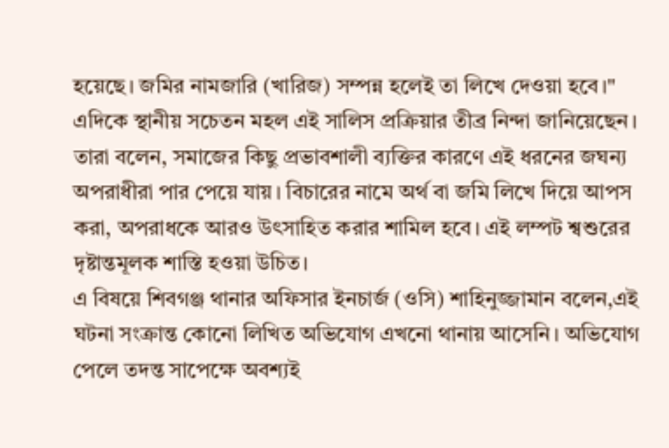হয়েছে। জমির নামজারি (খারিজ) সম্পন্ন হলেই তা লিখে দেওয়া হবে।"
এদিকে স্থানীয় সচেতন মহল এই সালিস প্রক্রিয়ার তীব্র নিন্দা জানিয়েছেন। তারা বলেন, সমাজের কিছু প্রভাবশালী ব্যক্তির কারণে এই ধরনের জঘন্য অপরাধীরা পার পেয়ে যায়। বিচারের নামে অর্থ বা জমি লিখে দিয়ে আপস করা, অপরাধকে আরও উৎসাহিত করার শামিল হবে। এই লম্পট শ্বশুরের দৃষ্টান্তমূলক শাস্তি হওয়া উচিত।
এ বিষয়ে শিবগঞ্জ থানার অফিসার ইনচার্জ (ওসি) শাহিনুজ্জামান বলেন,এই ঘটনা সংক্রান্ত কোনো লিখিত অভিযোগ এখনো থানায় আসেনি। অভিযোগ পেলে তদন্ত সাপেক্ষে অবশ্যই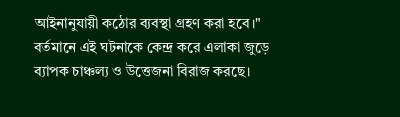আইনানুযায়ী কঠোর ব্যবস্থা গ্রহণ করা হবে।"
বর্তমানে এই ঘটনাকে কেন্দ্র করে এলাকা জুড়ে ব্যাপক চাঞ্চল্য ও উত্তেজনা বিরাজ করছে।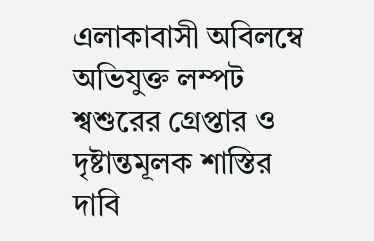এলাকাবাসী অবিলম্বে অভিযুক্ত লম্পট শ্বশুরের গ্রেপ্তার ও দৃষ্টান্তমূলক শাস্তির দাবি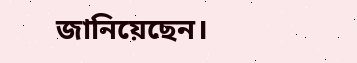জানিয়েছেন।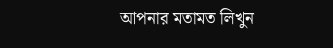আপনার মতামত লিখুন